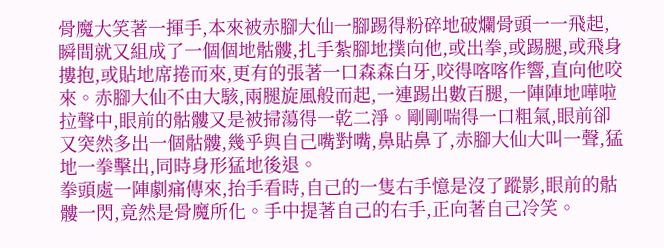骨魔大笑著一揮手,本來被赤腳大仙一腳踢得粉碎地破爛骨頭一一飛起,瞬間就又組成了一個個地骷髏,扎手紮腳地撲向他,或出拳,或踢腿,或飛身摟抱,或貼地席捲而來,更有的張著一口森森白牙,咬得喀喀作響,直向他咬來。赤腳大仙不由大駭,兩腿旋風般而起,一連踢出數百腿,一陣陣地嘩啦拉聲中,眼前的骷髏又是被掃蕩得一乾二淨。剛剛喘得一口粗氣,眼前卻又突然多出一個骷髏,幾乎與自己嘴對嘴,鼻貼鼻了,赤腳大仙大叫一聲,猛地一拳擊出,同時身形猛地後退。
拳頭處一陣劇痛傳來,抬手看時,自己的一隻右手憶是沒了蹤影,眼前的骷髏一閃,竟然是骨魔所化。手中提著自己的右手,正向著自己冷笑。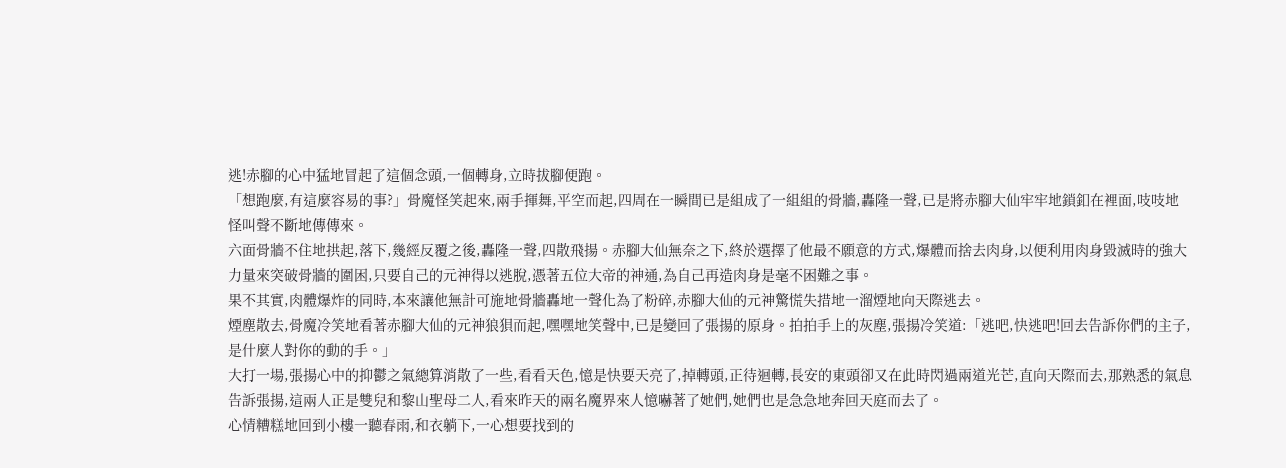逃!赤腳的心中猛地冒起了這個念頭,一個轉身,立時拔腳便跑。
「想跑麼,有這麼容易的事?」骨魔怪笑起來,兩手揮舞,平空而起,四周在一瞬間已是組成了一組組的骨牆,轟隆一聲,已是將赤腳大仙牢牢地鎖釦在裡面,吱吱地怪叫聲不斷地傳傳來。
六面骨牆不住地拱起,落下,幾經反覆之後,轟隆一聲,四散飛揚。赤腳大仙無奈之下,終於選擇了他最不願意的方式,爆體而捨去肉身,以便利用肉身毀滅時的強大力量來突破骨牆的圍困,只要自己的元神得以逃脫,憑著五位大帝的神通,為自己再造肉身是毫不困難之事。
果不其實,肉體爆炸的同時,本來讓他無計可施地骨牆轟地一聲化為了粉碎,赤腳大仙的元神驚慌失措地一溜煙地向天際逃去。
煙塵散去,骨魔冷笑地看著赤腳大仙的元神狼狽而起,嘿嘿地笑聲中,已是變回了張揚的原身。拍拍手上的灰塵,張揚冷笑道:「逃吧,快逃吧!回去告訴你們的主子,是什麼人對你的動的手。」
大打一場,張揚心中的抑鬱之氣總算消散了一些,看看天色,憶是快要天亮了,掉轉頭,正待迴轉,長安的東頭卻又在此時閃過兩道光芒,直向天際而去,那熟悉的氣息告訴張揚,這兩人正是雙兒和黎山聖母二人,看來昨天的兩名魔界來人憶嚇著了她們,她們也是急急地奔回天庭而去了。
心情糟糕地回到小樓一聽春雨,和衣躺下,一心想要找到的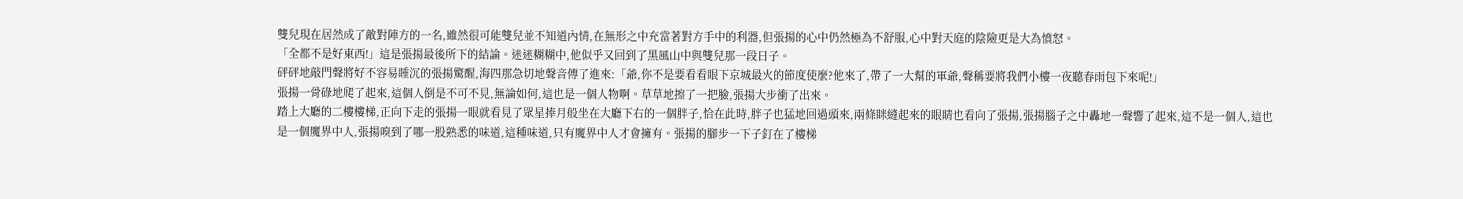雙兒現在居然成了敵對陣方的一名,雖然很可能雙兒並不知道內情,在無形之中充當著對方手中的利器,但張揚的心中仍然極為不舒服,心中對天庭的陰險更是大為憤怒。
「全都不是好東西!」這是張揚最後所下的結論。迷迷糊糊中,他似乎又回到了黑風山中與雙兒那一段日子。
砰砰地敲門聲將好不容易睡沉的張揚驚醒,海四那急切地聲音傳了進來:「爺,你不是要看看眼下京城最火的節度使麼?他來了,帶了一大幫的軍爺,聲稱要將我們小樓一夜聽春雨包下來呢!」
張揚一骨碌地爬了起來,這個人倒是不可不見,無論如何,這也是一個人物啊。草草地擦了一把臉,張揚大步衝了出來。
踏上大廳的二樓樓梯,正向下走的張揚一眼就看見了眾星捧月般坐在大廳下右的一個胖子,恰在此時,胖子也猛地回過頭來,兩條眯縫起來的眼睛也看向了張揚,張揚腦子之中轟地一聲響了起來,這不是一個人,這也是一個魔界中人,張揚嗅到了哪一股熟悉的味道,這種味道,只有魔界中人才會擁有。張揚的腳步一下子釘在了樓梯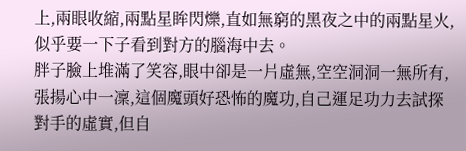上,兩眼收縮,兩點星眸閃爍,直如無窮的黑夜之中的兩點星火,似乎要一下子看到對方的腦海中去。
胖子臉上堆滿了笑容,眼中卻是一片虛無,空空洞洞一無所有,張揚心中一凜,這個魔頭好恐怖的魔功,自己運足功力去試探對手的虛實,但自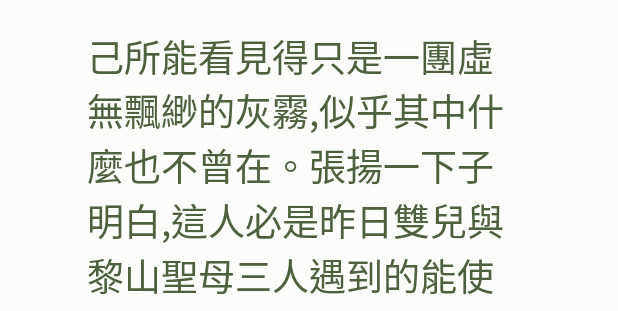己所能看見得只是一團虛無飄緲的灰霧,似乎其中什麼也不曾在。張揚一下子明白,這人必是昨日雙兒與黎山聖母三人遇到的能使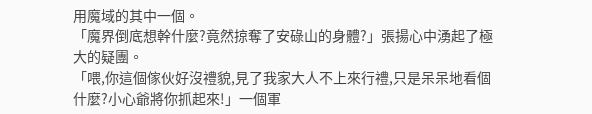用魔域的其中一個。
「魔界倒底想幹什麼?竟然掠奪了安碌山的身體?」張揚心中湧起了極大的疑團。
「喂,你這個傢伙好沒禮貌,見了我家大人不上來行禮,只是呆呆地看個什麼?小心爺將你抓起來!」一個軍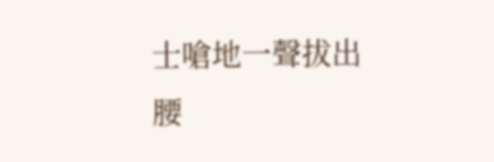士嗆地一聲拔出腰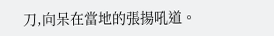刀,向呆在當地的張揚吼道。